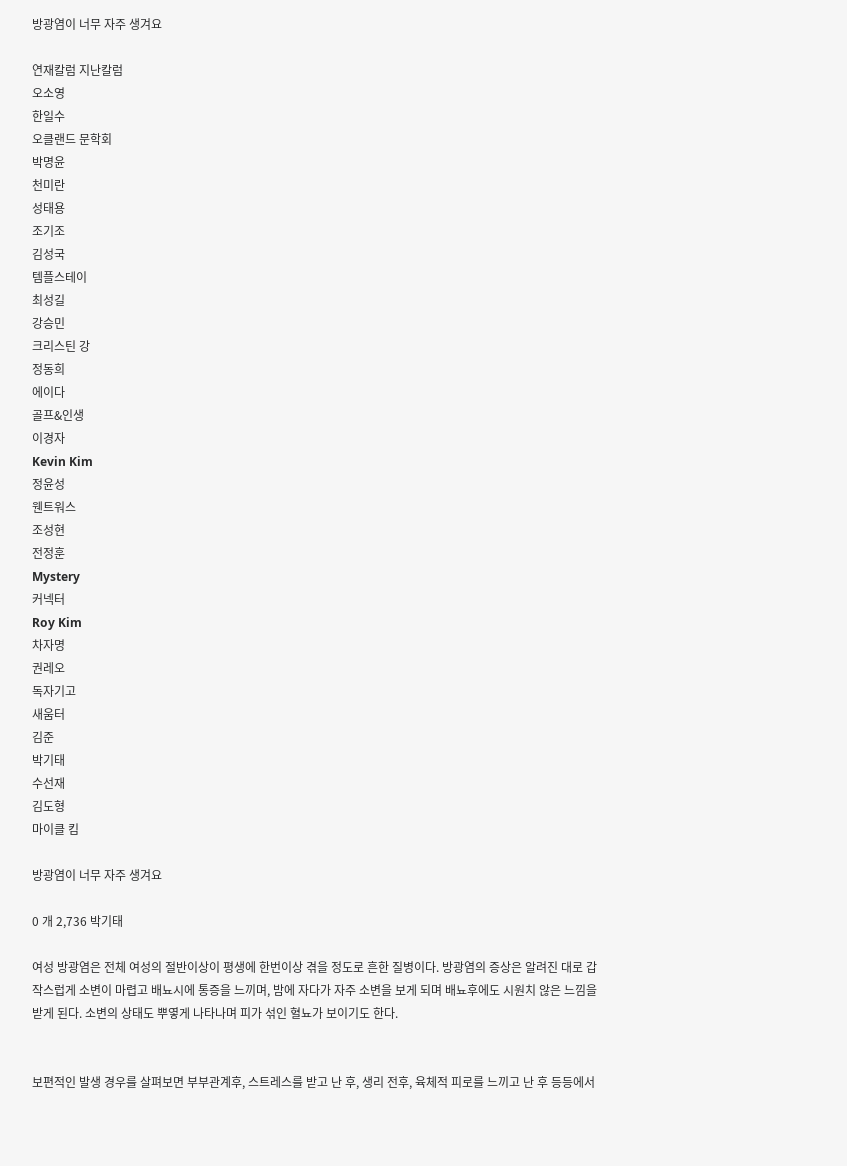방광염이 너무 자주 생겨요

연재칼럼 지난칼럼
오소영
한일수
오클랜드 문학회
박명윤
천미란
성태용
조기조
김성국
템플스테이
최성길
강승민
크리스틴 강
정동희
에이다
골프&인생
이경자
Kevin Kim
정윤성
웬트워스
조성현
전정훈
Mystery
커넥터
Roy Kim
차자명
권레오
독자기고
새움터
김준
박기태
수선재
김도형
마이클 킴

방광염이 너무 자주 생겨요

0 개 2,736 박기태

여성 방광염은 전체 여성의 절반이상이 평생에 한번이상 겪을 정도로 흔한 질병이다. 방광염의 증상은 알려진 대로 갑작스럽게 소변이 마렵고 배뇨시에 통증을 느끼며, 밤에 자다가 자주 소변을 보게 되며 배뇨후에도 시원치 않은 느낌을 받게 된다. 소변의 상태도 뿌옇게 나타나며 피가 섞인 혈뇨가 보이기도 한다.


보편적인 발생 경우를 살펴보면 부부관계후, 스트레스를 받고 난 후, 생리 전후, 육체적 피로를 느끼고 난 후 등등에서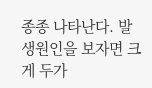종종 나타난다. 발생원인을 보자면 크게 두가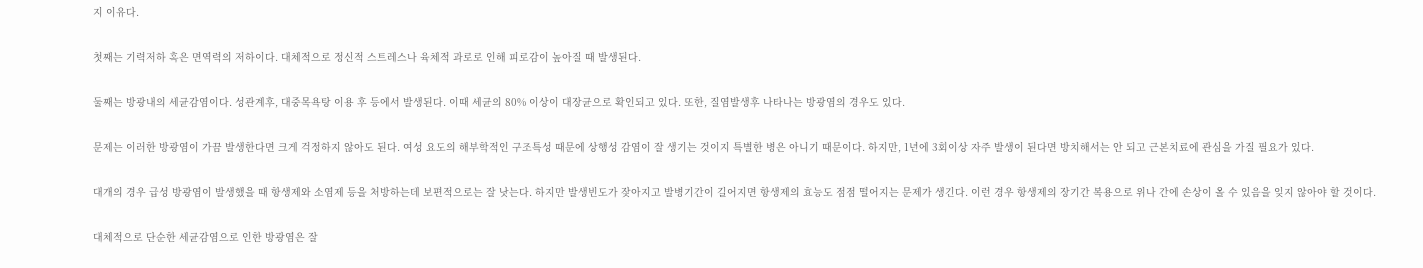지 이유다.


첫째는 기력저하 혹은 면역력의 저하이다. 대체적으로 정신적 스트레스나 육체적 과로로 인해 피로감이 높아질 때 발생된다.


둘째는 방광내의 세균감염이다. 성관계후, 대중목욕탕 이용 후 등에서 발생된다. 이때 세균의 80% 이상이 대장균으로 확인되고 있다. 또한, 질염발생후 나타나는 방광염의 경우도 있다.


문제는 이러한 방광염이 가끔 발생한다면 크게 걱정하지 않아도 된다. 여성 요도의 해부학적인 구조특성 때문에 상행성 감염이 잘 생기는 것이지 특별한 병은 아니기 때문이다. 하지만, 1년에 3회이상 자주 발생이 된다면 방치해서는 안 되고 근본치료에 관심을 가질 필요가 있다.


대개의 경우 급성 방광염이 발생했을 때 항생제와 소염제 등을 처방하는데 보편적으로는 잘 낫는다. 하지만 발생빈도가 잦아지고 발병기간이 길어지면 항생제의 효능도 점점 떨어지는 문제가 생긴다. 이런 경우 항생제의 장기간 복용으로 위나 간에 손상이 올 수 있음을 잊지 않아야 할 것이다.


대체적으로 단순한 세균감염으로 인한 방광염은 잘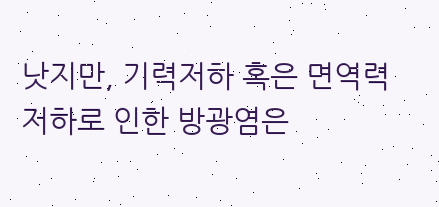낫지만, 기력저하 혹은 면역력 저하로 인한 방광염은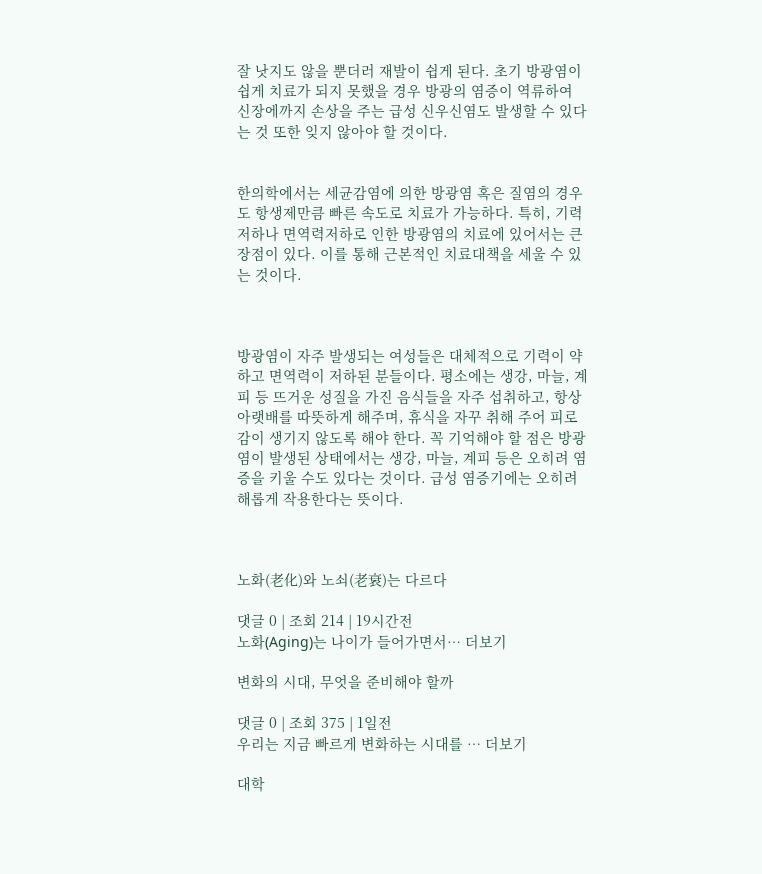잘 낫지도 않을 뿐더러 재발이 쉽게 된다. 초기 방광염이 쉽게 치료가 되지 못했을 경우 방광의 염증이 역류하여 신장에까지 손상을 주는 급성 신우신염도 발생할 수 있다는 것 또한 잊지 않아야 할 것이다.


한의학에서는 세균감염에 의한 방광염 혹은 질염의 경우도 항생제만큼 빠른 속도로 치료가 가능하다. 특히, 기력저하나 면역력저하로 인한 방광염의 치료에 있어서는 큰 장점이 있다. 이를 통해 근본적인 치료대책을 세울 수 있는 것이다.



방광염이 자주 발생되는 여성들은 대체적으로 기력이 약하고 면역력이 저하된 분들이다. 평소에는 생강, 마늘, 계피 등 뜨거운 성질을 가진 음식들을 자주 섭취하고, 항상 아랫배를 따뜻하게 해주며, 휴식을 자꾸 취해 주어 피로감이 생기지 않도록 해야 한다. 꼭 기억해야 할 점은 방광염이 발생된 상태에서는 생강, 마늘, 계피 등은 오히려 염증을 키울 수도 있다는 것이다. 급성 염증기에는 오히려 해롭게 작용한다는 뜻이다.



노화(老化)와 노쇠(老衰)는 다르다

댓글 0 | 조회 214 | 19시간전
노화(Aging)는 나이가 들어가면서… 더보기

변화의 시대, 무엇을 준비해야 할까

댓글 0 | 조회 375 | 1일전
우리는 지금 빠르게 변화하는 시대를 … 더보기

대학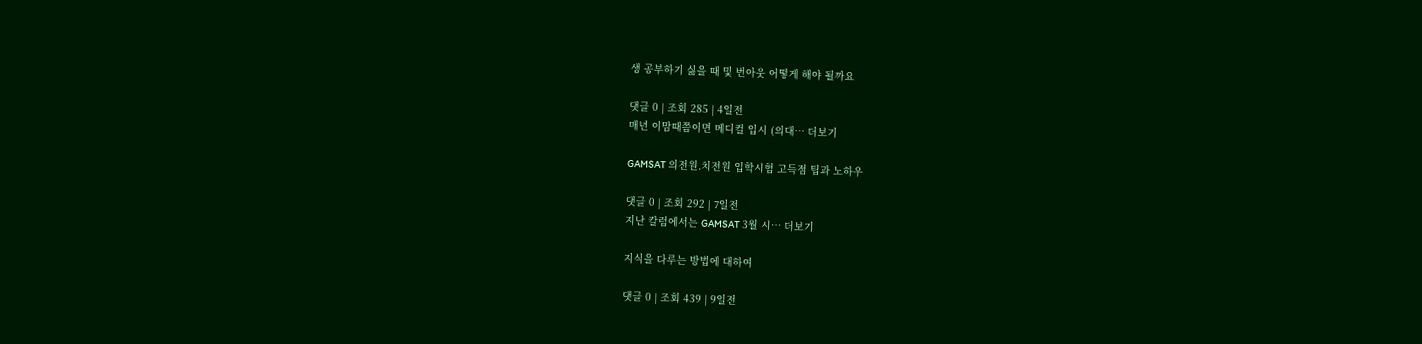생 공부하기 싫을 때 및 번아웃 어떻게 해야 될까요

댓글 0 | 조회 285 | 4일전
매년 이맘때쯤이면 메디컬 입시 (의대… 더보기

GAMSAT 의전원.치전원 입학시험 고득점 팁과 노하우

댓글 0 | 조회 292 | 7일전
지난 칼럼에서는 GAMSAT 3월 시… 더보기

지식을 다루는 방법에 대하여

댓글 0 | 조회 439 | 9일전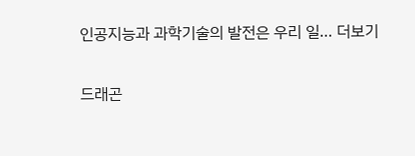인공지능과 과학기술의 발전은 우리 일… 더보기

드래곤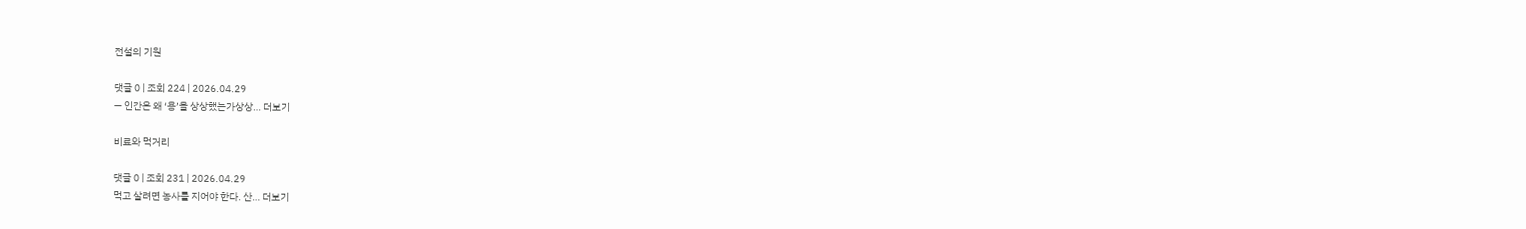전설의 기원

댓글 0 | 조회 224 | 2026.04.29
— 인간은 왜 ‘용’을 상상했는가상상… 더보기

비료와 먹거리

댓글 0 | 조회 231 | 2026.04.29
먹고 살려면 농사를 지어야 한다. 산… 더보기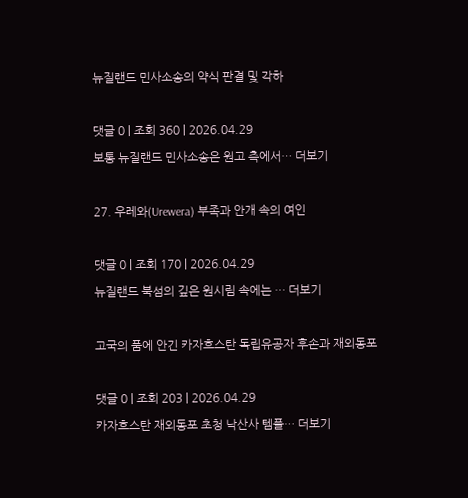뉴질랜드 민사소송의 약식 판결 및 각하

댓글 0 | 조회 360 | 2026.04.29
보통 뉴질랜드 민사소송은 원고 측에서… 더보기

27. 우레와(Urewera) 부족과 안개 속의 여인

댓글 0 | 조회 170 | 2026.04.29
뉴질랜드 북섬의 깊은 원시림 속에는 … 더보기

고국의 품에 안긴 카자흐스탄 독립유공자 후손과 재외동포

댓글 0 | 조회 203 | 2026.04.29
카자흐스탄 재외동포 초청 낙산사 템플… 더보기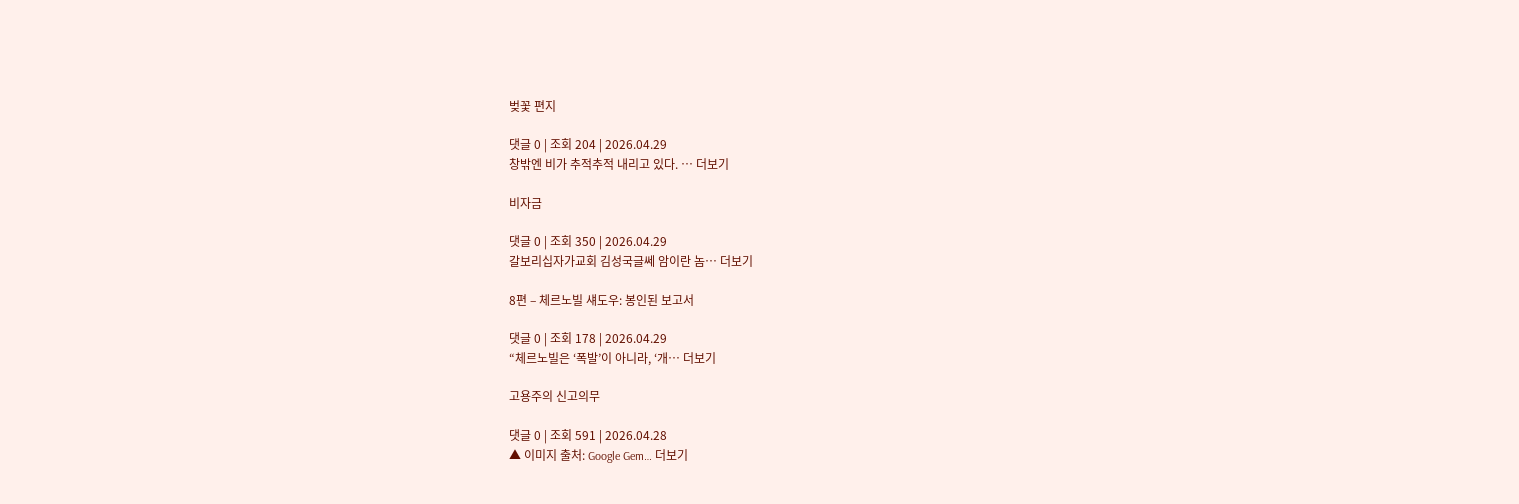벚꽃 편지

댓글 0 | 조회 204 | 2026.04.29
창밖엔 비가 추적추적 내리고 있다. … 더보기

비자금

댓글 0 | 조회 350 | 2026.04.29
갈보리십자가교회 김성국글쎄 암이란 놈… 더보기

8편 – 체르노빌 섀도우: 봉인된 보고서

댓글 0 | 조회 178 | 2026.04.29
“체르노빌은 ‘폭발’이 아니라, ‘개… 더보기

고용주의 신고의무

댓글 0 | 조회 591 | 2026.04.28
▲ 이미지 출처: Google Gem… 더보기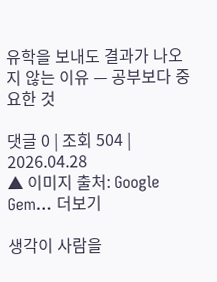유학을 보내도 결과가 나오지 않는 이유 — 공부보다 중요한 것

댓글 0 | 조회 504 | 2026.04.28
▲ 이미지 출처: Google Gem… 더보기

생각이 사람을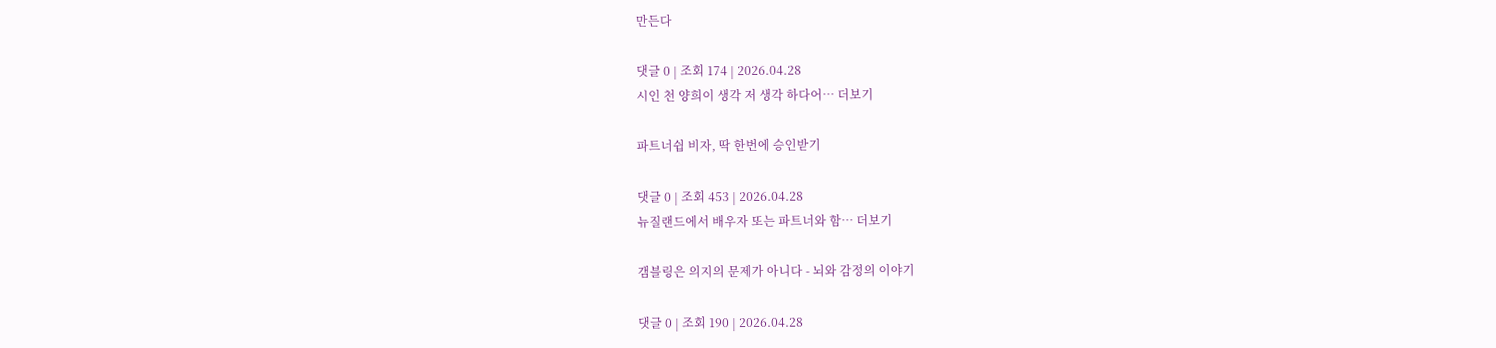만든다

댓글 0 | 조회 174 | 2026.04.28
시인 천 양희이 생각 저 생각 하다어… 더보기

파트너쉽 비자, 딱 한번에 승인받기

댓글 0 | 조회 453 | 2026.04.28
뉴질랜드에서 배우자 또는 파트너와 함… 더보기

갬블링은 의지의 문제가 아니다 - 뇌와 감정의 이야기

댓글 0 | 조회 190 | 2026.04.28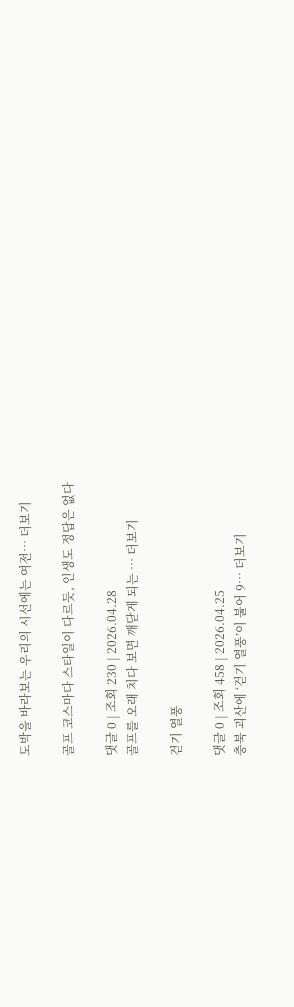도박을 바라보는 우리의 시선에는 여전… 더보기

골프 코스마다 스타일이 다르듯, 인생도 정답은 없다

댓글 0 | 조회 230 | 2026.04.28
골프를 오래 치다 보면 깨닫게 되는 … 더보기

걷기 열풍

댓글 0 | 조회 458 | 2026.04.25
충북 괴산에 ‘걷기 열풍’이 불어 9… 더보기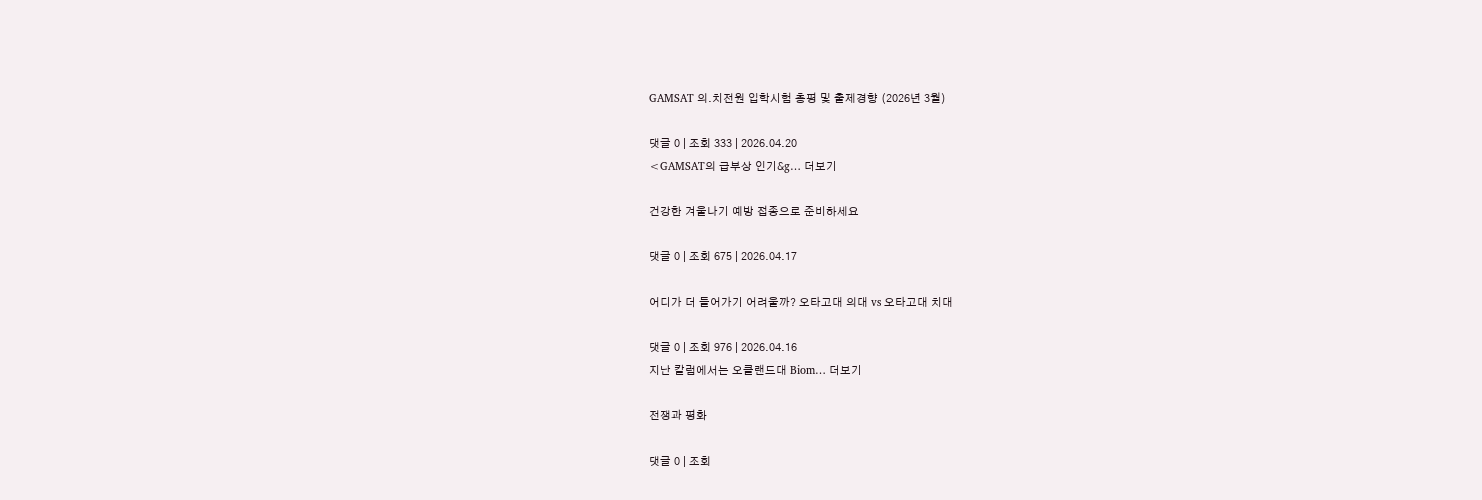GAMSAT 의.치전원 입학시험 총평 및 출제경향 (2026년 3월)

댓글 0 | 조회 333 | 2026.04.20
<GAMSAT의 급부상 인기&g… 더보기

건강한 겨울나기 예방 접종으로 준비하세요

댓글 0 | 조회 675 | 2026.04.17

어디가 더 들어가기 어려울까? 오타고대 의대 vs 오타고대 치대

댓글 0 | 조회 976 | 2026.04.16
지난 칼럼에서는 오클랜드대 Biom… 더보기

전쟁과 평화

댓글 0 | 조회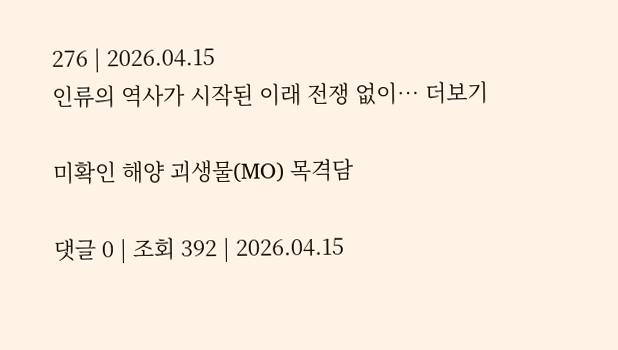276 | 2026.04.15
인류의 역사가 시작된 이래 전쟁 없이… 더보기

미확인 해양 괴생물(MO) 목격담

댓글 0 | 조회 392 | 2026.04.15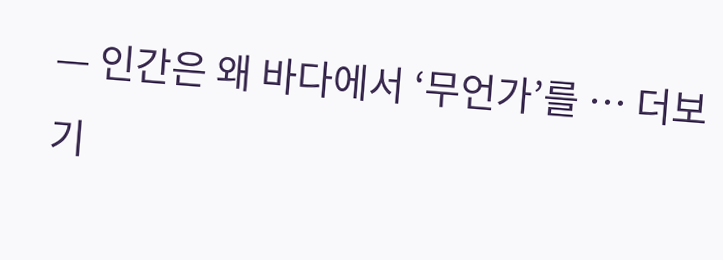— 인간은 왜 바다에서 ‘무언가’를 … 더보기